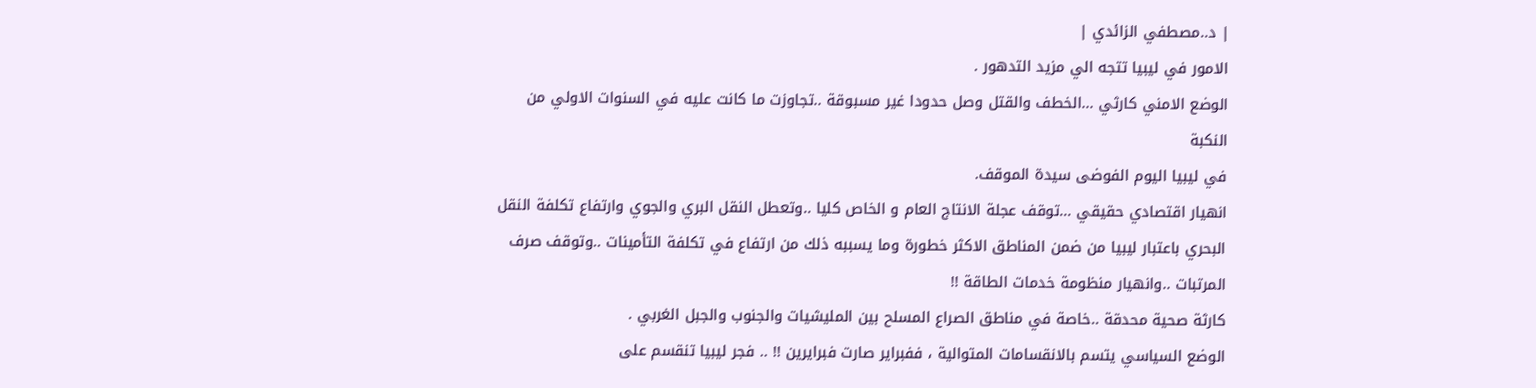| د..مصطفي الزائدي |
الامور في ليبيا تتجه الي مزيد التدهور .
الوضع الامني كارثي ...الخطف والقتل وصل حدودا غير مسبوقة ..تجاوزت ما كانت عليه في السنوات الاولي من النكبة
في ليبيا اليوم الفوضى سيدة الموقف.
انهيار اقتصادي حقيقي ...توقف عجلة الانتاج العام و الخاص كليا ..وتعطل النقل البري والجوي وارتفاع تكلفة النقل البحري باعتبار ليبيا من ضمن المناطق الاكثر خطورة وما يسببه ذلك من ارتفاع في تكلفة التأمينات ..وتوقف صرف المرتبات ..وانهيار منظومة خدمات الطاقة !!
كارثة صحية محدقة ..خاصة في مناطق الصراع المسلح بين المليشيات والجنوب والجبل الغربي .
الوضع السياسي يتسم بالانقسامات المتوالية ، ففبراير صارت فبرايرين !! .. فجر ليبيا تنقسم على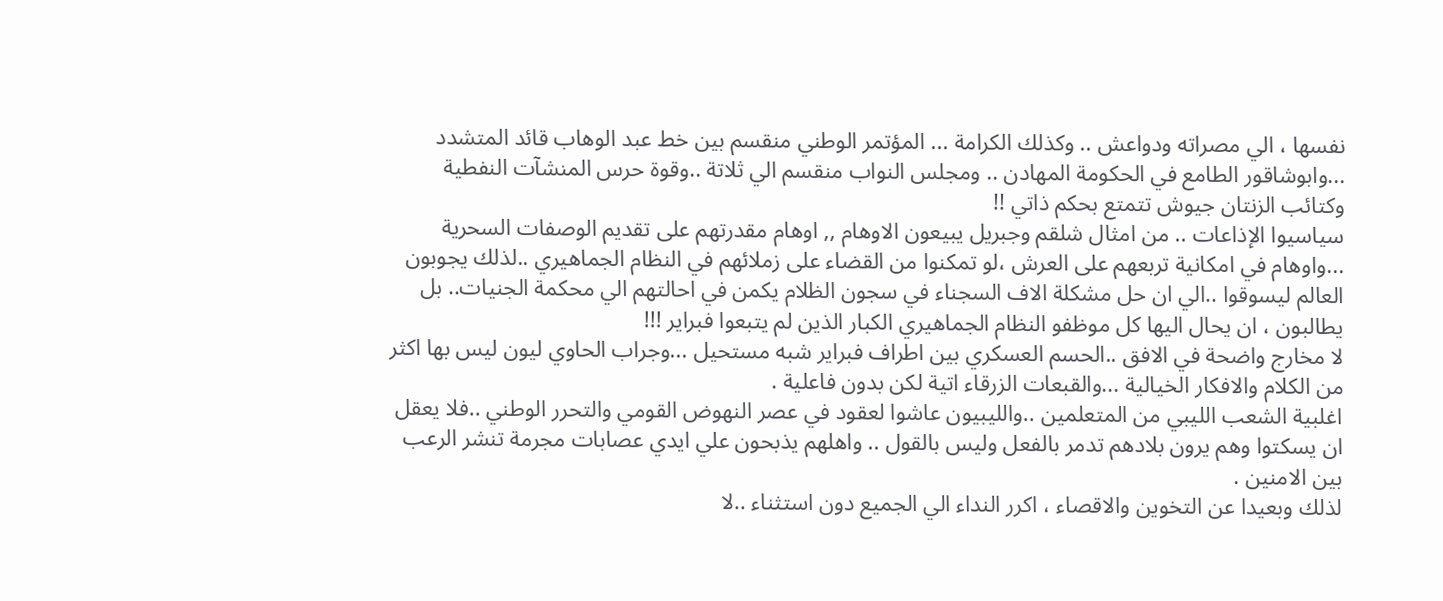نفسها ، الي مصراته ودواعش .. وكذلك الكرامة ... المؤتمر الوطني منقسم بين خط عبد الوهاب قائد المتشدد ...وابوشاقور الطامع في الحكومة المهادن .. ومجلس النواب منقسم الي ثلاتة ..وقوة حرس المنشآت النفطية وكتائب الزنتان جيوش تتمتع بحكم ذاتي !!
سياسيوا الإذاعات .. من امثال شلقم وجبريل يبيعون الاوهام ,, اوهام مقدرتهم على تقديم الوصفات السحرية ...واوهام في امكانية تربعهم على العرش ،لو تمكنوا من القضاء على زملائهم في النظام الجماهيري ..لذلك يجوبون العالم ليسوقوا ..الي ان حل مشكلة الاف السجناء في سجون الظلام يكمن في احالتهم الي محكمة الجنيات.. بل يطالبون ، ان يحال اليها كل موظفو النظام الجماهيري الكبار الذين لم يتبعوا فبراير !!!
لا مخارج واضحة في الافق ..الحسم العسكري بين اطراف فبراير شبه مستحيل ...وجراب الحاوي ليون ليس بها اكثر من الكلام والافكار الخيالية ...والقبعات الزرقاء اتية لكن بدون فاعلية .
اغلبية الشعب الليبي من المتعلمين ..والليبيون عاشوا لعقود في عصر النهوض القومي والتحرر الوطني ..فلا يعقل ان يسكتوا وهم يرون بلادهم تدمر بالفعل وليس بالقول .. واهلهم يذبحون علي ايدي عصابات مجرمة تنشر الرعب بين الامنين .
لذلك وبعيدا عن التخوين والاقصاء ، اكرر النداء الي الجميع دون استثناء ..لا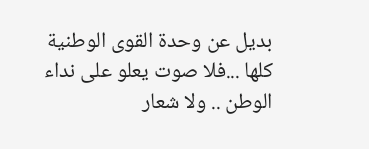بديل عن وحدة القوى الوطنية كلها ...فلا صوت يعلو على نداء الوطن .. ولا شعار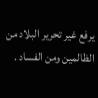يرفع غير تحرير البلاد من الظالمين ومن الفساد .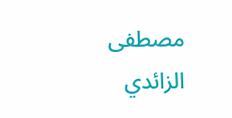مصطفى الزائدي